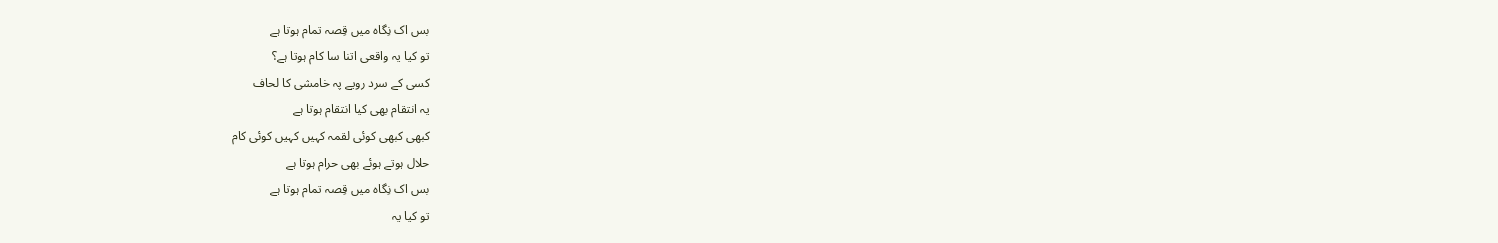بس اک نِگاہ میں قِصہ تمام ہوتا ہے
تو کیا یہ واقعی اتنا سا کام ہوتا ہے؟
کسی کے سرد رویے پہ خامشی کا لحاف
یہ انتقام بھی کیا انتقام ہوتا ہے
کبھی کبھی کوئی لقمہ کہیں کہیں کوئی کام
حلال ہوتے ہوئے بھی حرام ہوتا ہے
بس اک نِگاہ میں قِصہ تمام ہوتا ہے
تو کیا یہ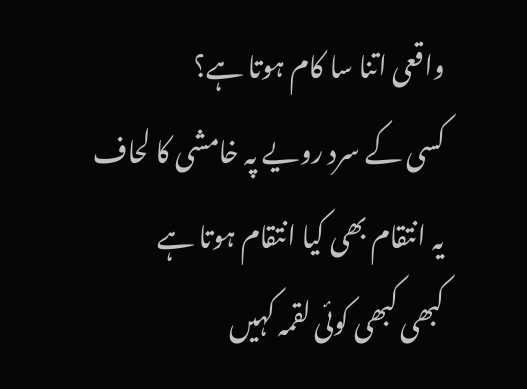واقعی اتنا سا کام ہوتا ہے؟
کسی کے سرد رویے پہ خامشی کا لحاف
یہ انتقام بھی کیا انتقام ہوتا ہے
کبھی کبھی کوئی لقمہ کہیں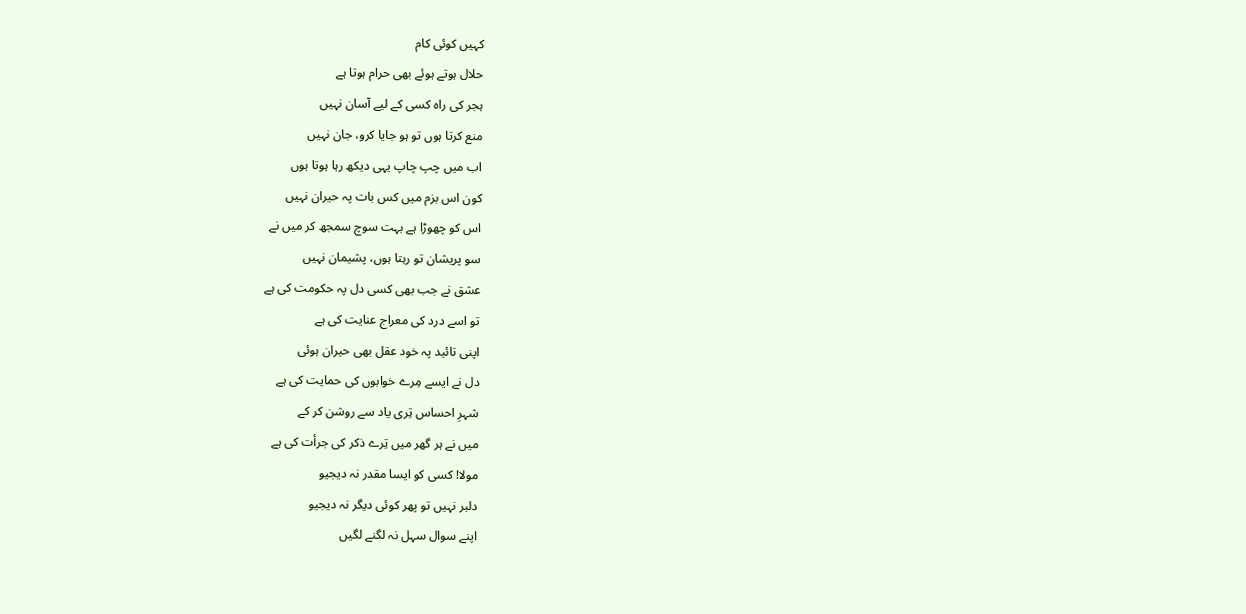کہیں کوئی کام
حلال ہوتے ہوئے بھی حرام ہوتا ہے
ہجر کی راہ کسی کے لیے آسان نہیں
منع کرتا ہوں تو ہو جایا کرو، جان نہیں
اب میں چپ چاپ یہی دیکھ رہا ہوتا ہوں
کون اس بزم میں کس بات پہ حیران نہیں
اس کو چھوڑا ہے بہت سوچ سمجھ کر میں نے
سو پریشان تو رہتا ہوں، پشیمان نہیں
عشق نے جب بھی کسی دل پہ حکومت کی ہے
تو اسے درد کی معراج عنایت کی ہے
اپنی تائید پہ خود عقل بھی حیران ہوئی
دل نے ایسے مِرے خوابوں کی حمایت کی ہے
شہرِ احساس تِری یاد سے روشن کر کے
میں نے ہر گھر میں تِرے ذکر کی جرأت کی ہے
مولا! کسی کو ایسا مقدر نہ دیجیو
دلبر نہیں تو پھر کوئی دیگر نہ دیجیو
اپنے سوال سہل نہ لگنے لگیں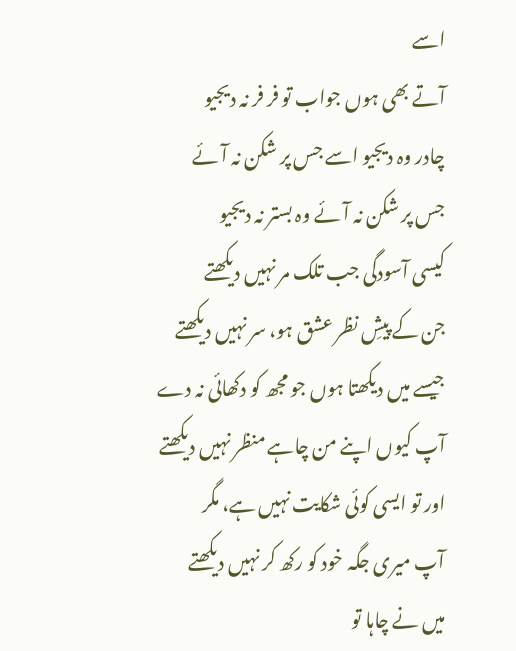اسے
آتے بھی ہوں جواب تو فر فر نہ دیجیو
چادر وہ دیجیو اسے جس پر شکن نہ آئے
جس پر شکن نہ آئے وہ بستر نہ دیجیو
کیسی آسودگی جب تلک مر نہیں دیکھتے
جن کے پیشِ نظر عشق ہو، سر نہیں دیکھتے
جیسے میں دیکھتا ہوں جو مجھ کو دکھائی نہ دے
آپ کیوں اپنے من چاہے منظر نہیں دیکھتے
اور تو ایسی کوئی شکایت نہیں ہے، مگر
آپ میری جگہ خود کو رکھ کر نہیں دیکھتے
میں نے چاہا تو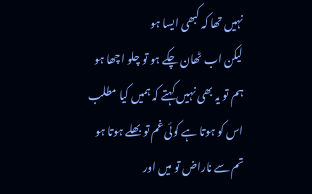نہیں تھا کہ کبھی ایسا ہو
لیکن اب ٹھان چکے ہو تو چلو اچھا ہو
ہم تو یہ بھی نہیں کہتے کہ ہمیں کیا مطلب
اس کو ہوتا ہے کوئی غم تو بھلے ہوتا ہو
تم سے ناراض تو میں اور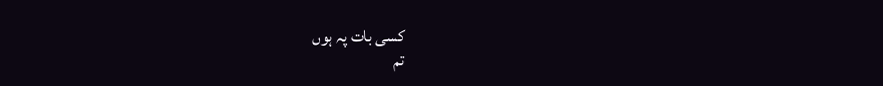کسی بات پہ ہوں
تم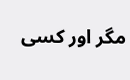مگر اور کسی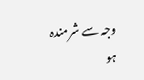وجہ سے شرمندہ ہو